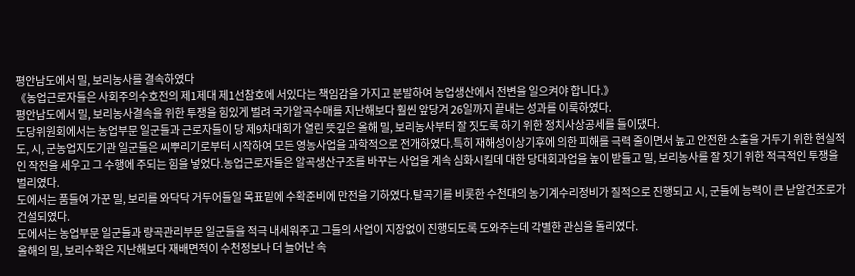평안남도에서 밀, 보리농사를 결속하였다
《농업근로자들은 사회주의수호전의 제1제대 제1선참호에 서있다는 책임감을 가지고 분발하여 농업생산에서 전변을 일으켜야 합니다.》
평안남도에서 밀, 보리농사결속을 위한 투쟁을 힘있게 벌려 국가알곡수매를 지난해보다 훨씬 앞당겨 26일까지 끝내는 성과를 이룩하였다.
도당위원회에서는 농업부문 일군들과 근로자들이 당 제9차대회가 열린 뜻깊은 올해 밀, 보리농사부터 잘 짓도록 하기 위한 정치사상공세를 들이댔다.
도, 시, 군농업지도기관 일군들은 씨뿌리기로부터 시작하여 모든 영농사업을 과학적으로 전개하였다.특히 재해성이상기후에 의한 피해를 극력 줄이면서 높고 안전한 소출을 거두기 위한 현실적인 작전을 세우고 그 수행에 주되는 힘을 넣었다.농업근로자들은 알곡생산구조를 바꾸는 사업을 계속 심화시킬데 대한 당대회과업을 높이 받들고 밀, 보리농사를 잘 짓기 위한 적극적인 투쟁을 벌리였다.
도에서는 품들여 가꾼 밀, 보리를 와닥닥 거두어들일 목표밑에 수확준비에 만전을 기하였다.탈곡기를 비롯한 수천대의 농기계수리정비가 질적으로 진행되고 시, 군들에 능력이 큰 낟알건조로가 건설되였다.
도에서는 농업부문 일군들과 량곡관리부문 일군들을 적극 내세워주고 그들의 사업이 지장없이 진행되도록 도와주는데 각별한 관심을 돌리였다.
올해의 밀, 보리수확은 지난해보다 재배면적이 수천정보나 더 늘어난 속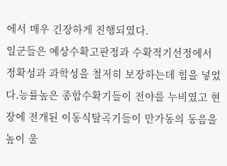에서 매우 긴장하게 진행되였다.
일군들은 예상수확고판정과 수확적기선정에서 정확성과 과학성을 철저히 보장하는데 힘을 넣었다.능률높은 종합수확기들이 전야를 누비였고 현장에 전개된 이동식탈곡기들이 만가동의 동음을 높이 울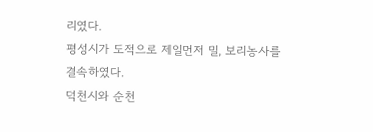리였다.
평성시가 도적으로 제일먼저 밀, 보리농사를 결속하였다.
덕천시와 순천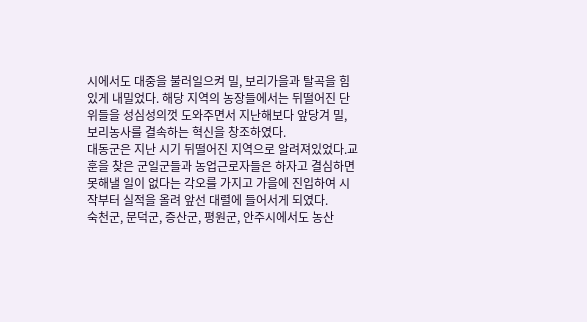시에서도 대중을 불러일으켜 밀, 보리가을과 탈곡을 힘있게 내밀었다. 해당 지역의 농장들에서는 뒤떨어진 단위들을 성심성의껏 도와주면서 지난해보다 앞당겨 밀, 보리농사를 결속하는 혁신을 창조하였다.
대동군은 지난 시기 뒤떨어진 지역으로 알려져있었다.교훈을 찾은 군일군들과 농업근로자들은 하자고 결심하면 못해낼 일이 없다는 각오를 가지고 가을에 진입하여 시작부터 실적을 올려 앞선 대렬에 들어서게 되였다.
숙천군, 문덕군, 증산군, 평원군, 안주시에서도 농산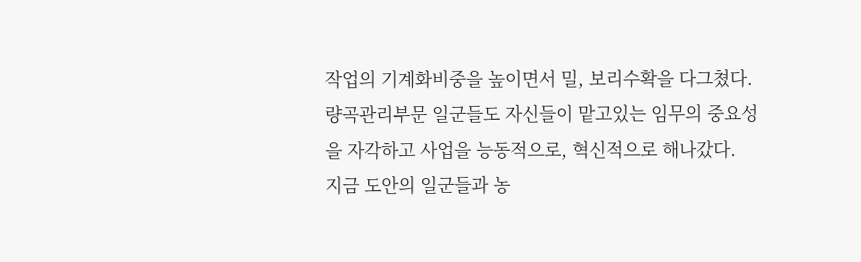작업의 기계화비중을 높이면서 밀, 보리수확을 다그쳤다.
량곡관리부문 일군들도 자신들이 맡고있는 임무의 중요성을 자각하고 사업을 능동적으로, 혁신적으로 해나갔다.
지금 도안의 일군들과 농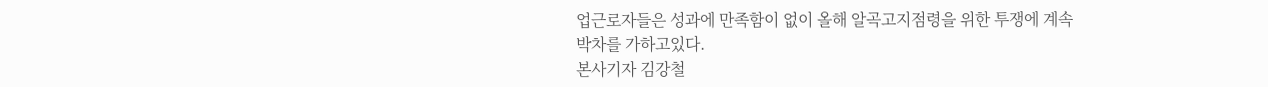업근로자들은 성과에 만족함이 없이 올해 알곡고지점령을 위한 투쟁에 계속 박차를 가하고있다.
본사기자 김강철